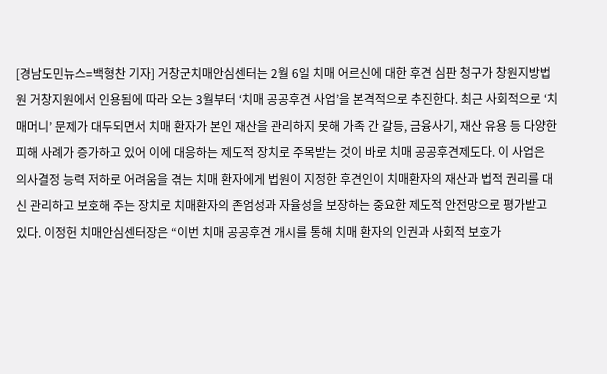[경남도민뉴스=백형찬 기자] 거창군치매안심센터는 2월 6일 치매 어르신에 대한 후견 심판 청구가 창원지방법원 거창지원에서 인용됨에 따라 오는 3월부터 ‘치매 공공후견 사업’을 본격적으로 추진한다. 최근 사회적으로 ‘치매머니’ 문제가 대두되면서 치매 환자가 본인 재산을 관리하지 못해 가족 간 갈등, 금융사기, 재산 유용 등 다양한 피해 사례가 증가하고 있어 이에 대응하는 제도적 장치로 주목받는 것이 바로 치매 공공후견제도다. 이 사업은 의사결정 능력 저하로 어려움을 겪는 치매 환자에게 법원이 지정한 후견인이 치매환자의 재산과 법적 권리를 대신 관리하고 보호해 주는 장치로 치매환자의 존엄성과 자율성을 보장하는 중요한 제도적 안전망으로 평가받고 있다. 이정헌 치매안심센터장은 “이번 치매 공공후견 개시를 통해 치매 환자의 인권과 사회적 보호가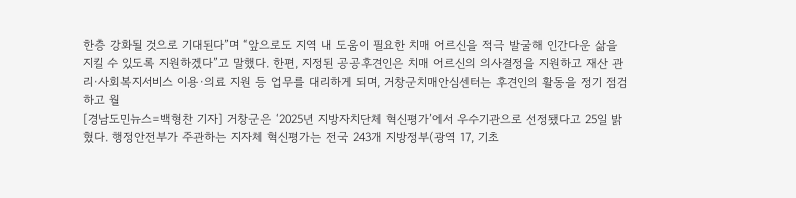한층 강화될 것으로 기대된다”며 “앞으로도 지역 내 도움이 필요한 치매 어르신을 적극 발굴해 인간다운 삶을 지킬 수 있도록 지원하겠다”고 말했다. 한편, 지정된 공공후견인은 치매 어르신의 의사결정을 지원하고 재산 관리·사회복지서비스 이용·의료 지원 등 업무를 대리하게 되며, 거창군치매안심센터는 후견인의 활동을 정기 점검하고 월
[경남도민뉴스=백형찬 기자] 거창군은 ‘2025년 지방자치단체 혁신평가’에서 우수기관으로 선정됐다고 25일 밝혔다. 행정안전부가 주관하는 지자체 혁신평가는 전국 243개 지방정부(광역 17, 기초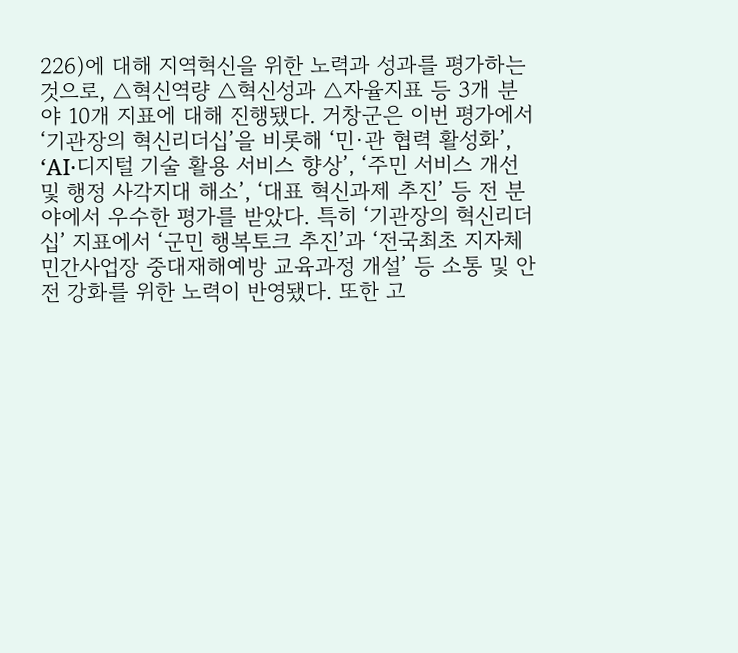226)에 대해 지역혁신을 위한 노력과 성과를 평가하는 것으로, △혁신역량 △혁신성과 △자율지표 등 3개 분야 10개 지표에 대해 진행됐다. 거창군은 이번 평가에서 ‘기관장의 혁신리더십’을 비롯해 ‘민·관 협력 활성화’, ‘AI·디지털 기술 활용 서비스 향상’, ‘주민 서비스 개선 및 행정 사각지대 해소’, ‘대표 혁신과제 추진’ 등 전 분야에서 우수한 평가를 받았다. 특히 ‘기관장의 혁신리더십’ 지표에서 ‘군민 행복토크 추진’과 ‘전국최초 지자체 민간사업장 중대재해예방 교육과정 개설’ 등 소통 및 안전 강화를 위한 노력이 반영됐다. 또한 고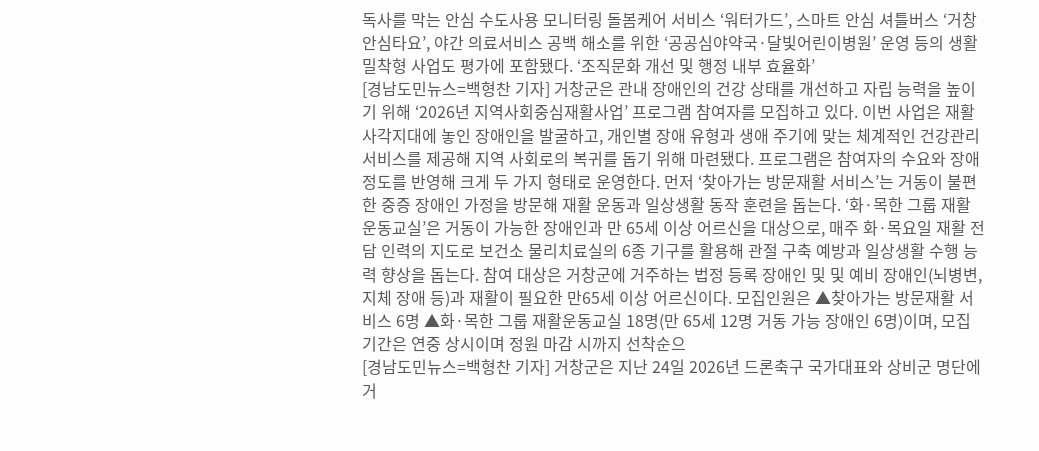독사를 막는 안심 수도사용 모니터링 돌봄케어 서비스 ‘워터가드’, 스마트 안심 셔틀버스 ‘거창안심타요’, 야간 의료서비스 공백 해소를 위한 ‘공공심야약국·달빛어린이병원’ 운영 등의 생활 밀착형 사업도 평가에 포함됐다. ‘조직문화 개선 및 행정 내부 효율화’
[경남도민뉴스=백형찬 기자] 거창군은 관내 장애인의 건강 상태를 개선하고 자립 능력을 높이기 위해 ‘2026년 지역사회중심재활사업’ 프로그램 참여자를 모집하고 있다. 이번 사업은 재활 사각지대에 놓인 장애인을 발굴하고, 개인별 장애 유형과 생애 주기에 맞는 체계적인 건강관리 서비스를 제공해 지역 사회로의 복귀를 돕기 위해 마련됐다. 프로그램은 참여자의 수요와 장애 정도를 반영해 크게 두 가지 형태로 운영한다. 먼저 ‘찾아가는 방문재활 서비스’는 거동이 불편한 중증 장애인 가정을 방문해 재활 운동과 일상생활 동작 훈련을 돕는다. ‘화·목한 그룹 재활운동교실’은 거동이 가능한 장애인과 만 65세 이상 어르신을 대상으로, 매주 화·목요일 재활 전담 인력의 지도로 보건소 물리치료실의 6종 기구를 활용해 관절 구축 예방과 일상생활 수행 능력 향상을 돕는다. 참여 대상은 거창군에 거주하는 법정 등록 장애인 및 및 예비 장애인(뇌병변, 지체 장애 등)과 재활이 필요한 만65세 이상 어르신이다. 모집인원은 ▲찾아가는 방문재활 서비스 6명 ▲화·목한 그룹 재활운동교실 18명(만 65세 12명 거동 가능 장애인 6명)이며, 모집 기간은 연중 상시이며 정원 마감 시까지 선착순으
[경남도민뉴스=백형찬 기자] 거창군은 지난 24일 2026년 드론축구 국가대표와 상비군 명단에 거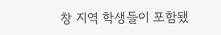창 지역 학생들이 포함됐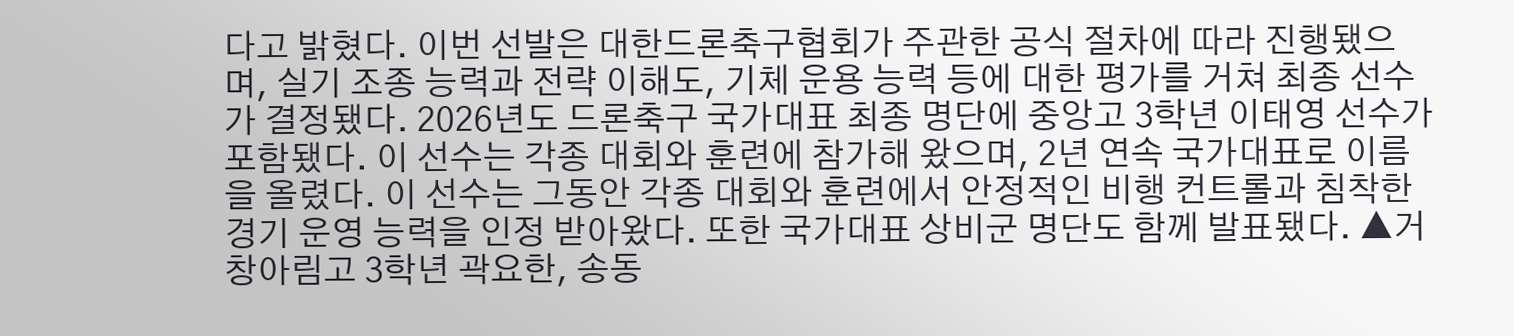다고 밝혔다. 이번 선발은 대한드론축구협회가 주관한 공식 절차에 따라 진행됐으며, 실기 조종 능력과 전략 이해도, 기체 운용 능력 등에 대한 평가를 거쳐 최종 선수가 결정됐다. 2026년도 드론축구 국가대표 최종 명단에 중앙고 3학년 이태영 선수가 포함됐다. 이 선수는 각종 대회와 훈련에 참가해 왔으며, 2년 연속 국가대표로 이름을 올렸다. 이 선수는 그동안 각종 대회와 훈련에서 안정적인 비행 컨트롤과 침착한 경기 운영 능력을 인정 받아왔다. 또한 국가대표 상비군 명단도 함께 발표됐다. ▲거창아림고 3학년 곽요한, 송동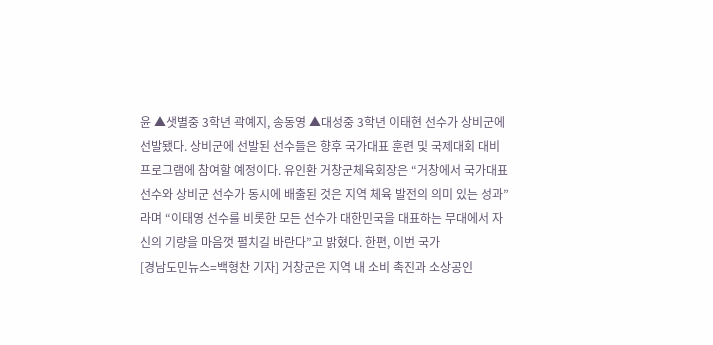윤 ▲샛별중 3학년 곽예지, 송동영 ▲대성중 3학년 이태현 선수가 상비군에 선발됐다. 상비군에 선발된 선수들은 향후 국가대표 훈련 및 국제대회 대비 프로그램에 참여할 예정이다. 유인환 거창군체육회장은 “거창에서 국가대표 선수와 상비군 선수가 동시에 배출된 것은 지역 체육 발전의 의미 있는 성과”라며 “이태영 선수를 비롯한 모든 선수가 대한민국을 대표하는 무대에서 자신의 기량을 마음껏 펼치길 바란다”고 밝혔다. 한편, 이번 국가
[경남도민뉴스=백형찬 기자] 거창군은 지역 내 소비 촉진과 소상공인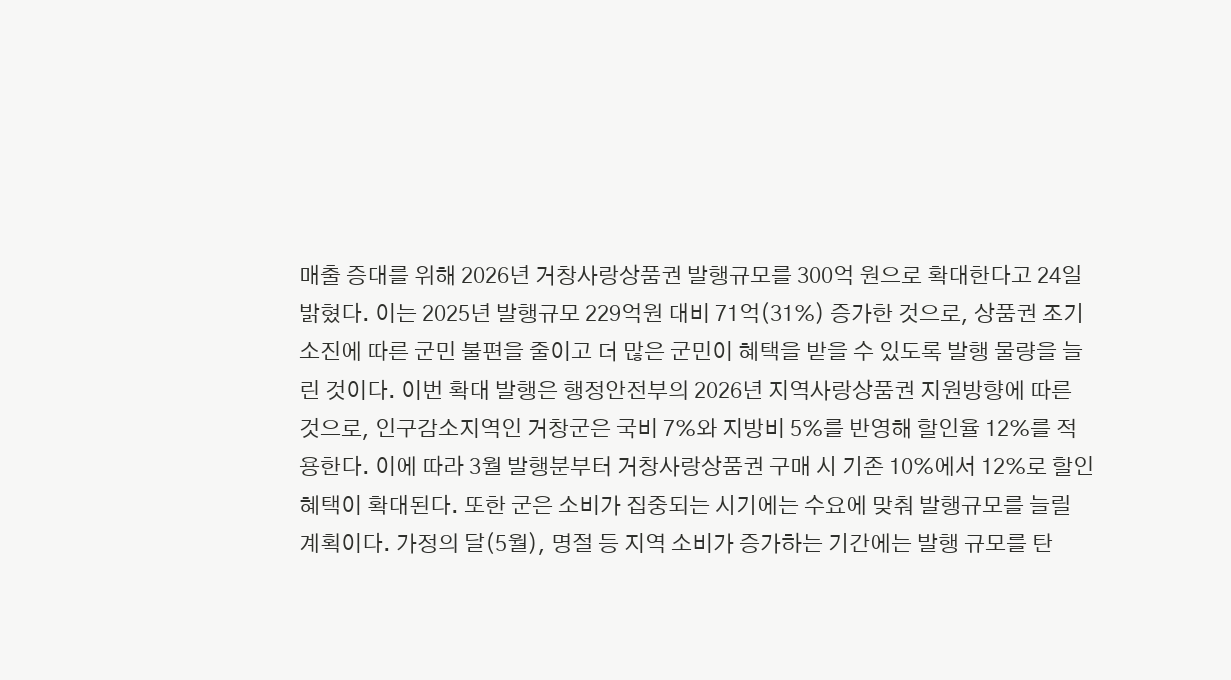매출 증대를 위해 2026년 거창사랑상품권 발행규모를 300억 원으로 확대한다고 24일 밝혔다. 이는 2025년 발행규모 229억원 대비 71억(31%) 증가한 것으로, 상품권 조기 소진에 따른 군민 불편을 줄이고 더 많은 군민이 혜택을 받을 수 있도록 발행 물량을 늘린 것이다. 이번 확대 발행은 행정안전부의 2026년 지역사랑상품권 지원방향에 따른 것으로, 인구감소지역인 거창군은 국비 7%와 지방비 5%를 반영해 할인율 12%를 적용한다. 이에 따라 3월 발행분부터 거창사랑상품권 구매 시 기존 10%에서 12%로 할인 혜택이 확대된다. 또한 군은 소비가 집중되는 시기에는 수요에 맞춰 발행규모를 늘릴 계획이다. 가정의 달(5월), 명절 등 지역 소비가 증가하는 기간에는 발행 규모를 탄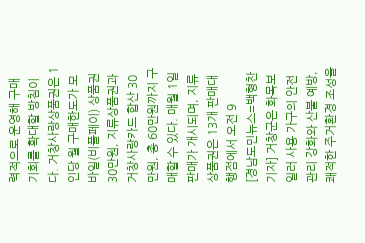력적으로 운영해 구매 기회를 확대할 방침이다. 거창사랑상품권은 1인당 월 구매한도가 모바일(비플페이) 상품권 30만원, 지류상품권과 거창사랑카드 합산 30만원, 총 60만원까지 구매할 수 있다. 매월 1일 판매가 개시되며, 지류상품권은 13개 판매대행점에서 오전 9
[경남도민뉴스=백형찬 기자] 거창군은 화목보일러 사용 가구의 안전관리 강화와 산불 예방, 쾌적한 주거환경 조성을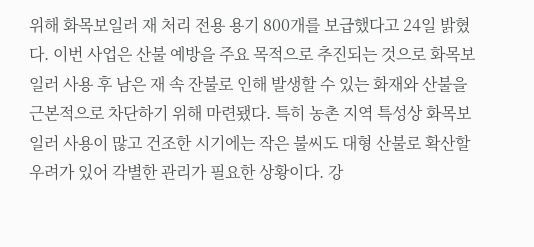위해 화목보일러 재 처리 전용 용기 800개를 보급했다고 24일 밝혔다. 이번 사업은 산불 예방을 주요 목적으로 추진되는 것으로 화목보일러 사용 후 남은 재 속 잔불로 인해 발생할 수 있는 화재와 산불을 근본적으로 차단하기 위해 마련됐다. 특히 농촌 지역 특성상 화목보일러 사용이 많고 건조한 시기에는 작은 불씨도 대형 산불로 확산할 우려가 있어 각별한 관리가 필요한 상황이다. 강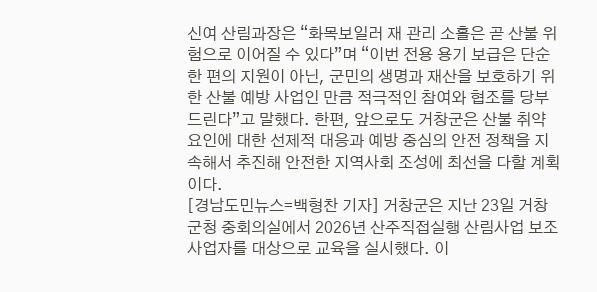신여 산림과장은 “화목보일러 재 관리 소홀은 곧 산불 위험으로 이어질 수 있다”며 “이번 전용 용기 보급은 단순한 편의 지원이 아닌, 군민의 생명과 재산을 보호하기 위한 산불 예방 사업인 만큼 적극적인 참여와 협조를 당부드린다”고 말했다. 한편, 앞으로도 거창군은 산불 취약 요인에 대한 선제적 대응과 예방 중심의 안전 정책을 지속해서 추진해 안전한 지역사회 조성에 최선을 다할 계획이다.
[경남도민뉴스=백형찬 기자] 거창군은 지난 23일 거창군청 중회의실에서 2026년 산주직접실행 산림사업 보조사업자를 대상으로 교육을 실시했다. 이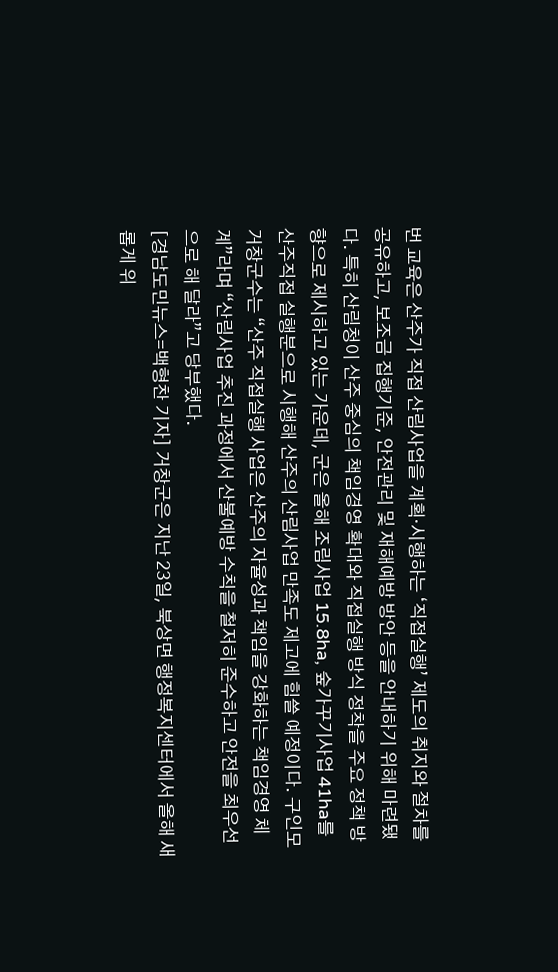번 교육은 산주가 직접 산림사업을 계획·시행하는 ‘직접실행’ 제도의 취지와 절차를 공유하고, 보조금 집행기준, 안전관리 및 재해예방 방안 등을 안내하기 위해 마련됐다. 특히 산림청이 산주 중심의 책임경영 확대와 직접실행 방식 정착을 주요 정책 방향으로 제시하고 있는 가운데, 군은 올해 조림사업 15.8ha, 숲가꾸기사업 41ha를 산주직접 실행분으로 시행해 산주의 산림사업 만족도 제고에 힘쓸 예정이다. 구인모 거창군수는 “산주 직접실행 사업은 산주의 자율성과 책임을 강화하는 책임경영 체계”라며 “산림사업 추진 과정에서 산불예방 수칙을 철저히 준수하고 안전을 최우선으로 해 달라”고 당부했다.
[경남도민뉴스=백형찬 기자] 거창군은 지난 23일, 북상면 행정복지센터에서 올해 새롭게 위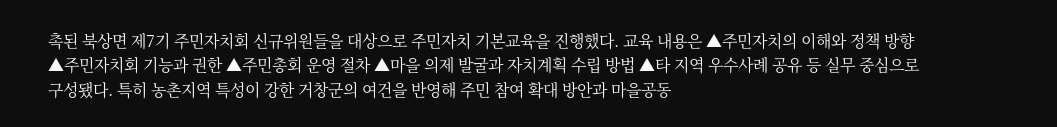촉된 북상면 제7기 주민자치회 신규위원들을 대상으로 주민자치 기본교육을 진행했다. 교육 내용은 ▲주민자치의 이해와 정책 방향 ▲주민자치회 기능과 권한 ▲주민총회 운영 절차 ▲마을 의제 발굴과 자치계획 수립 방법 ▲타 지역 우수사례 공유 등 실무 중심으로 구성됐다. 특히 농촌지역 특성이 강한 거창군의 여건을 반영해 주민 참여 확대 방안과 마을공동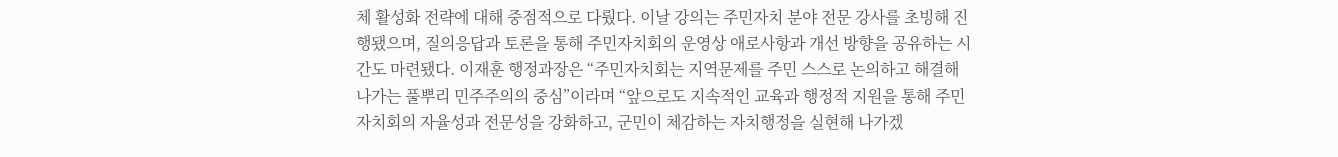체 활성화 전략에 대해 중점적으로 다뤘다. 이날 강의는 주민자치 분야 전문 강사를 초빙해 진행됐으며, 질의응답과 토론을 통해 주민자치회의 운영상 애로사항과 개선 방향을 공유하는 시간도 마련됐다. 이재훈 행정과장은 “주민자치회는 지역문제를 주민 스스로 논의하고 해결해 나가는 풀뿌리 민주주의의 중심”이라며 “앞으로도 지속적인 교육과 행정적 지원을 통해 주민자치회의 자율성과 전문성을 강화하고, 군민이 체감하는 자치행정을 실현해 나가겠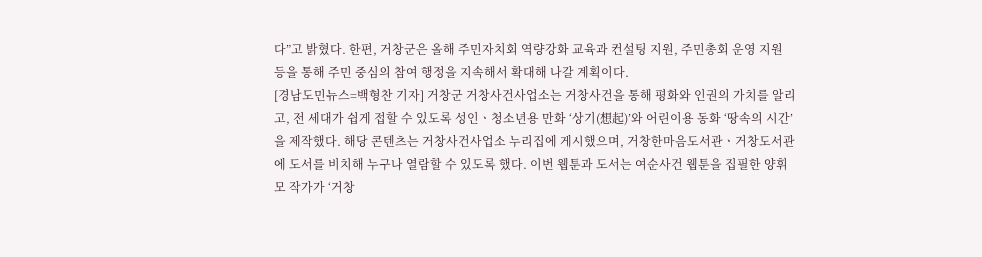다”고 밝혔다. 한편, 거창군은 올해 주민자치회 역량강화 교육과 컨설팅 지원, 주민총회 운영 지원 등을 통해 주민 중심의 참여 행정을 지속해서 확대해 나갈 계획이다.
[경남도민뉴스=백형찬 기자] 거창군 거창사건사업소는 거창사건을 통해 평화와 인권의 가치를 알리고, 전 세대가 쉽게 접할 수 있도록 성인ㆍ청소년용 만화 ‘상기(想起)’와 어린이용 동화 ‘땅속의 시간’을 제작했다. 해당 콘텐츠는 거창사건사업소 누리집에 게시했으며, 거창한마음도서관ㆍ거창도서관에 도서를 비치해 누구나 열람할 수 있도록 했다. 이번 웹툰과 도서는 여순사건 웹툰을 집필한 양휘모 작가가 ‘거창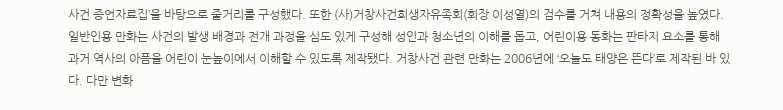사건 증언자료집’을 바탕으로 줄거리를 구성했다. 또한 (사)거창사건희생자유족회(회장 이성열)의 검수를 거쳐 내용의 정확성을 높였다. 일반인용 만화는 사건의 발생 배경과 전개 과정을 심도 있게 구성해 성인과 청소년의 이해를 돕고, 어린이용 동화는 판타지 요소를 통해 과거 역사의 아픔을 어린이 눈높이에서 이해할 수 있도록 제작됐다. 거창사건 관련 만화는 2006년에 ‘오늘도 태양은 뜬다’로 제작된 바 있다. 다만 변화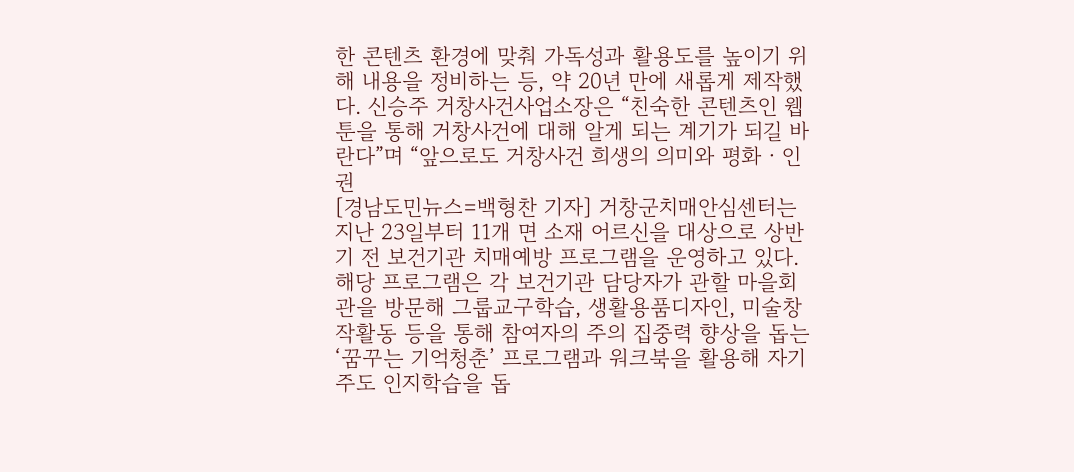한 콘텐츠 환경에 맞춰 가독성과 활용도를 높이기 위해 내용을 정비하는 등, 약 20년 만에 새롭게 제작했다. 신승주 거창사건사업소장은 “친숙한 콘텐츠인 웹툰을 통해 거창사건에 대해 알게 되는 계기가 되길 바란다”며 “앞으로도 거창사건 희생의 의미와 평화ㆍ인권
[경남도민뉴스=백형찬 기자] 거창군치매안심센터는 지난 23일부터 11개 면 소재 어르신을 대상으로 상반기 전 보건기관 치매예방 프로그램을 운영하고 있다. 해당 프로그램은 각 보건기관 담당자가 관할 마을회관을 방문해 그룹교구학습, 생활용품디자인, 미술창작활동 등을 통해 참여자의 주의 집중력 향상을 돕는 ‘꿈꾸는 기억청춘’ 프로그램과 워크북을 활용해 자기주도 인지학습을 돕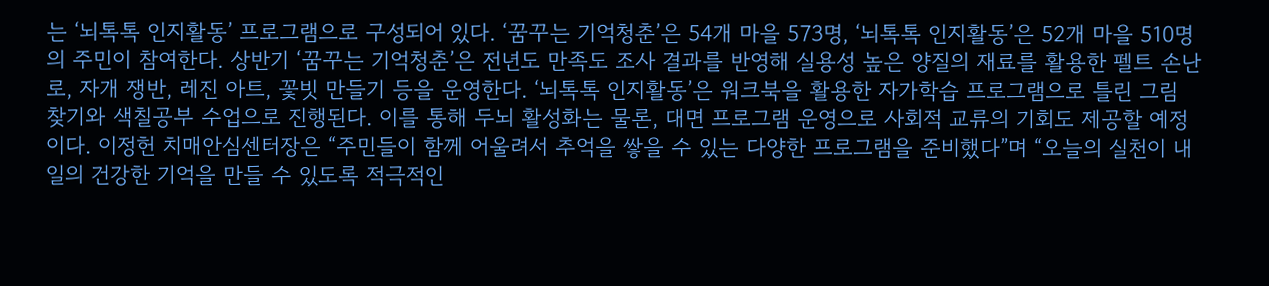는 ‘뇌톡톡 인지활동’ 프로그램으로 구성되어 있다. ‘꿈꾸는 기억청춘’은 54개 마을 573명, ‘뇌톡톡 인지활동’은 52개 마을 510명의 주민이 참여한다. 상반기 ‘꿈꾸는 기억청춘’은 전년도 만족도 조사 결과를 반영해 실용성 높은 양질의 재료를 활용한 펠트 손난로, 자개 쟁반, 레진 아트, 꽃빗 만들기 등을 운영한다. ‘뇌톡톡 인지활동’은 워크북을 활용한 자가학습 프로그램으로 틀린 그림 찾기와 색칠공부 수업으로 진행된다. 이를 통해 두뇌 활성화는 물론, 대면 프로그램 운영으로 사회적 교류의 기회도 제공할 예정이다. 이정헌 치매안심센터장은 “주민들이 함께 어울려서 추억을 쌓을 수 있는 다양한 프로그램을 준비했다”며 “오늘의 실천이 내일의 건강한 기억을 만들 수 있도록 적극적인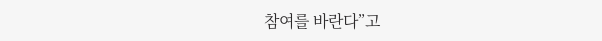참여를 바란다”고